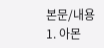본문/내용
1. 아몬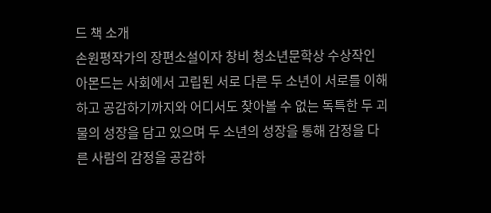드 책 소개
손원평작가의 장편소설이자 창비 청소년문학상 수상작인 아몬드는 사회에서 고립된 서로 다른 두 소년이 서로를 이해하고 공감하기까지와 어디서도 찾아볼 수 없는 독특한 두 괴물의 성장을 담고 있으며 두 소년의 성장을 통해 감정을 다른 사람의 감정을 공감하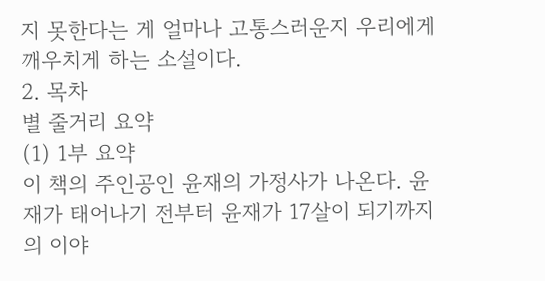지 못한다는 게 얼마나 고통스러운지 우리에게 깨우치게 하는 소설이다.
2. 목차
별 줄거리 요약
(1) 1부 요약
이 책의 주인공인 윤재의 가정사가 나온다. 윤재가 태어나기 전부터 윤재가 17살이 되기까지의 이야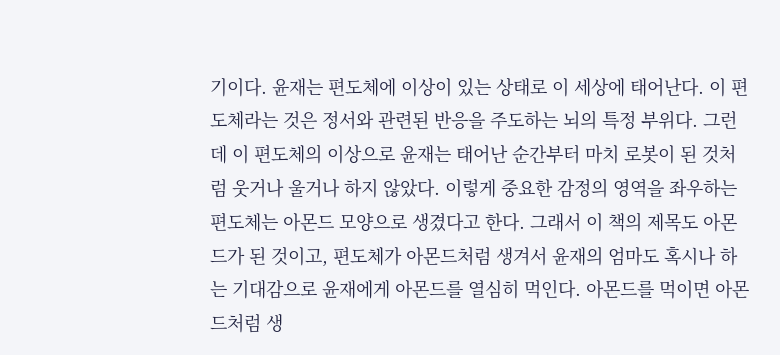기이다. 윤재는 편도체에 이상이 있는 상태로 이 세상에 태어난다. 이 편도체라는 것은 정서와 관련된 반응을 주도하는 뇌의 특정 부위다. 그런데 이 편도체의 이상으로 윤재는 태어난 순간부터 마치 로봇이 된 것처럼 웃거나 울거나 하지 않았다. 이렇게 중요한 감정의 영역을 좌우하는 편도체는 아몬드 모양으로 생겼다고 한다. 그래서 이 책의 제목도 아몬드가 된 것이고, 편도체가 아몬드처럼 생겨서 윤재의 엄마도 혹시나 하는 기대감으로 윤재에게 아몬드를 열심히 먹인다. 아몬드를 먹이면 아몬드처럼 생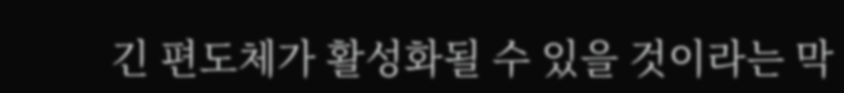긴 편도체가 활성화될 수 있을 것이라는 막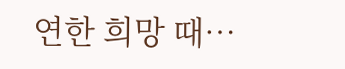연한 희망 때…